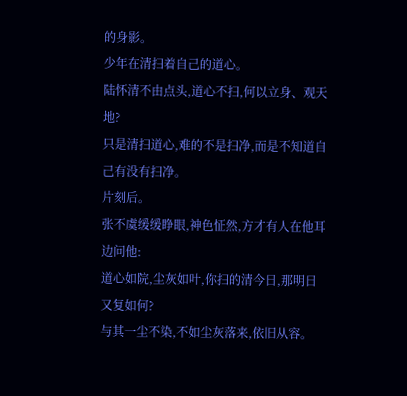的身影。
少年在清扫着自己的道心。
陆怀清不由点头,道心不扫,何以立身、观天地?
只是清扫道心,难的不是扫净,而是不知道自己有没有扫净。
片刻后。
张不虞缓缓睁眼,神色怔然,方才有人在他耳边问他:
道心如院,尘灰如叶,你扫的清今日,那明日又复如何?
与其一尘不染,不如尘灰落来,依旧从容。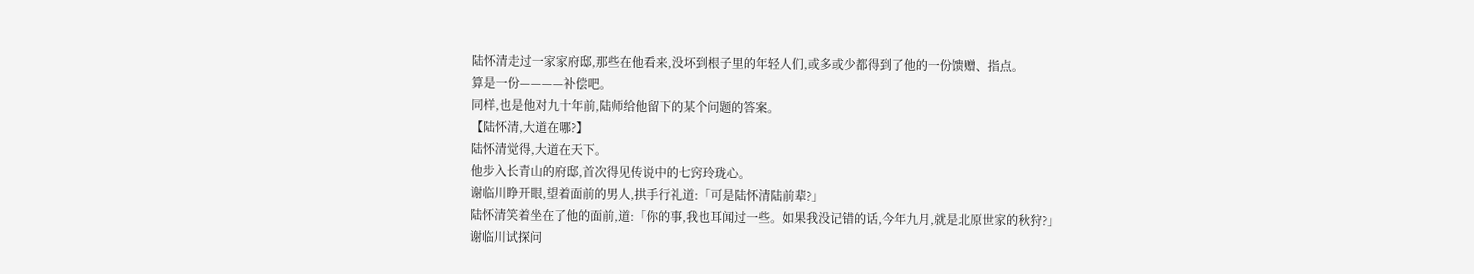陆怀清走过一家家府邸,那些在他看来,没坏到根子里的年轻人们,或多或少都得到了他的一份馈赠、指点。
算是一份————补偿吧。
同样,也是他对九十年前,陆师给他留下的某个问题的答案。
【陆怀清,大道在哪?】
陆怀清觉得,大道在天下。
他步入长青山的府邸,首次得见传说中的七窍玲珑心。
谢临川睁开眼,望着面前的男人,拱手行礼道:「可是陆怀清陆前辈?」
陆怀清笑着坐在了他的面前,道:「你的事,我也耳闻过一些。如果我没记错的话,今年九月,就是北原世家的秋狩?」
谢临川试探问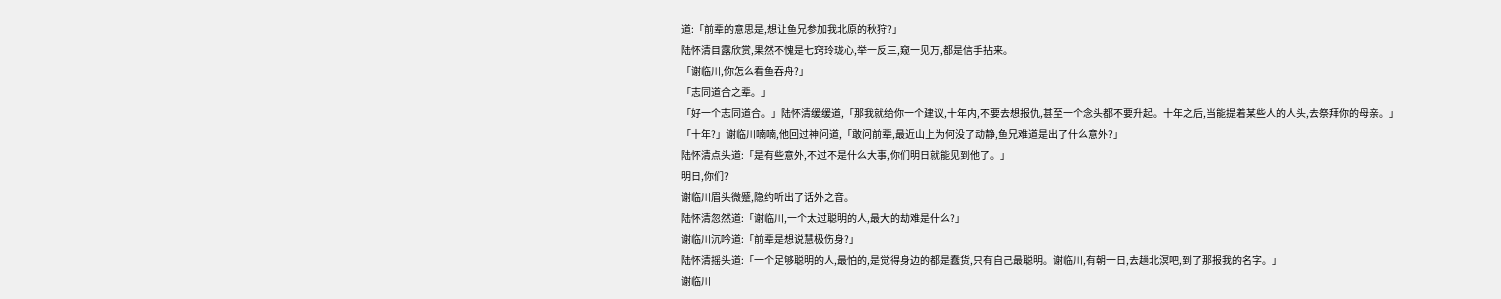道:「前辈的意思是,想让鱼兄参加我北原的秋狩?」
陆怀清目露欣赏,果然不愧是七窍玲珑心,举一反三,窥一见万,都是信手拈来。
「谢临川,你怎么看鱼吞舟?」
「志同道合之辈。」
「好一个志同道合。」陆怀清缓缓道,「那我就给你一个建议,十年内,不要去想报仇,甚至一个念头都不要升起。十年之后,当能提着某些人的人头,去祭拜你的母亲。」
「十年?」谢临川喃喃,他回过神问道,「敢问前辈,最近山上为何没了动静,鱼兄难道是出了什么意外?」
陆怀清点头道:「是有些意外,不过不是什么大事,你们明日就能见到他了。」
明日,你们?
谢临川眉头微蹙,隐约听出了话外之音。
陆怀清忽然道:「谢临川,一个太过聪明的人,最大的劫难是什么?」
谢临川沉吟道:「前辈是想说慧极伤身?」
陆怀清摇头道:「一个足够聪明的人,最怕的,是觉得身边的都是蠢货,只有自己最聪明。谢临川,有朝一日,去趟北溟吧,到了那报我的名字。」
谢临川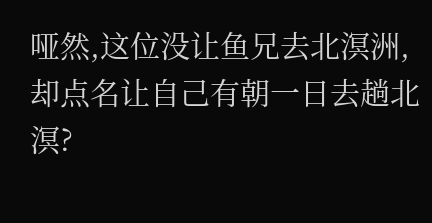哑然,这位没让鱼兄去北溟洲,却点名让自己有朝一日去趟北溟?